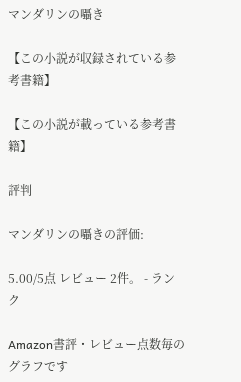マンダリンの囁き

【この小説が収録されている参考書籍】

【この小説が載っている参考書籍】

評判

マンダリンの囁きの評価:

5.00/5点 レビュー 2件。 - ランク

Amazon書評・レビュー点数毎のグラフです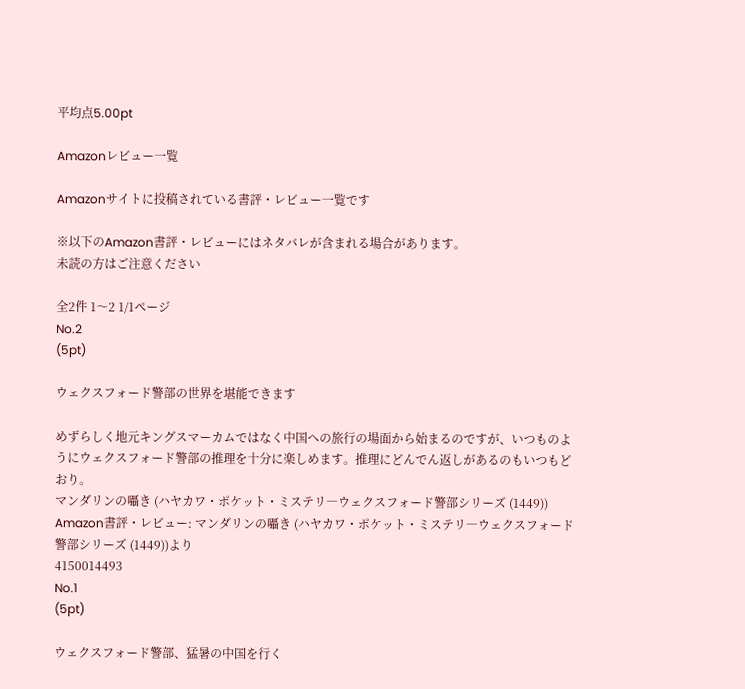平均点5.00pt

Amazonレビュー一覧

Amazonサイトに投稿されている書評・レビュー一覧です

※以下のAmazon書評・レビューにはネタバレが含まれる場合があります。
未読の方はご注意ください

全2件 1〜2 1/1ページ
No.2
(5pt)

ウェクスフォード警部の世界を堪能できます

めずらしく地元キングスマーカムではなく中国への旅行の場面から始まるのですが、いつものようにウェクスフォード警部の推理を十分に楽しめます。推理にどんでん返しがあるのもいつもどおり。
マンダリンの囁き (ハヤカワ・ポケット・ミステリ―ウェクスフォード警部シリーズ (1449)) Amazon書評・レビュー: マンダリンの囁き (ハヤカワ・ポケット・ミステリ―ウェクスフォード警部シリーズ (1449))より
4150014493
No.1
(5pt)

ウェクスフォード警部、猛暑の中国を行く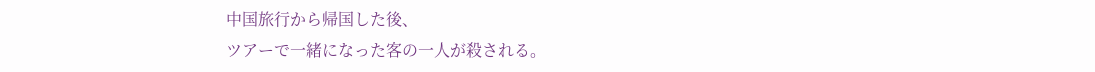中国旅行から帰国した後、
ツアーで一緒になった客の一人が殺される。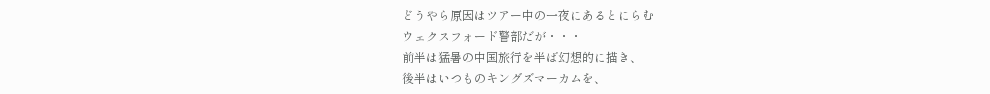どうやら原因はツアー中の一夜にあるとにらむ
ウェクスフォード警部だが・・・
前半は猛暑の中国旅行を半ば幻想的に描き、
後半はいつものキングズマーカムを、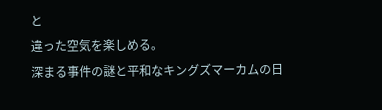と
違った空気を楽しめる。
深まる事件の謎と平和なキングズマーカムの日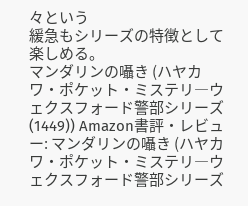々という
緩急もシリーズの特徴として楽しめる。
マンダリンの囁き (ハヤカワ・ポケット・ミステリ―ウェクスフォード警部シリーズ (1449)) Amazon書評・レビュー: マンダリンの囁き (ハヤカワ・ポケット・ミステリ―ウェクスフォード警部シリーズ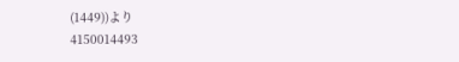(1449))より
4150014493